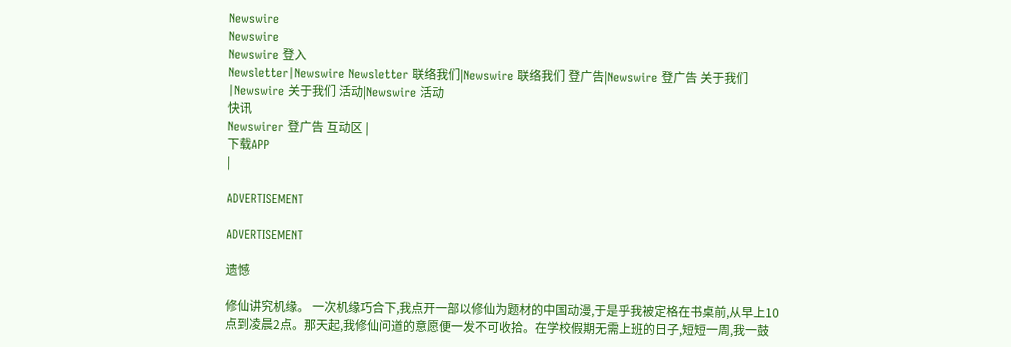Newswire
Newswire
Newswire 登入
Newsletter|Newswire Newsletter 联络我们|Newswire 联络我们 登广告|Newswire 登广告 关于我们|Newswire 关于我们 活动|Newswire 活动
快讯
Newswirer 登广告 互动区 |
下载APP
|

ADVERTISEMENT

ADVERTISEMENT

遗憾

修仙讲究机缘。 一次机缘巧合下,我点开一部以修仙为题材的中国动漫,于是乎我被定格在书桌前,从早上10点到凌晨2点。那天起,我修仙问道的意愿便一发不可收拾。在学校假期无需上班的日子,短短一周,我一鼓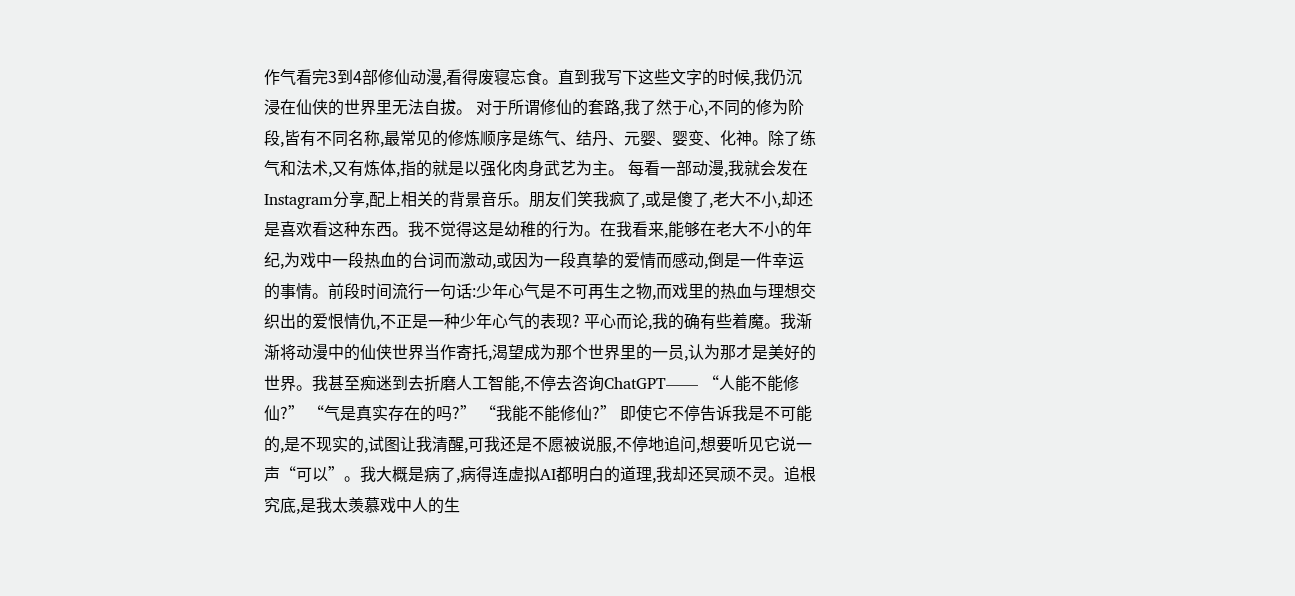作气看完3到4部修仙动漫,看得废寝忘食。直到我写下这些文字的时候,我仍沉浸在仙侠的世界里无法自拔。 对于所谓修仙的套路,我了然于心,不同的修为阶段,皆有不同名称,最常见的修炼顺序是练气、结丹、元婴、婴变、化神。除了练气和法术,又有炼体,指的就是以强化肉身武艺为主。 每看一部动漫,我就会发在Instagram分享,配上相关的背景音乐。朋友们笑我疯了,或是傻了,老大不小,却还是喜欢看这种东西。我不觉得这是幼稚的行为。在我看来,能够在老大不小的年纪,为戏中一段热血的台词而激动,或因为一段真挚的爱情而感动,倒是一件幸运的事情。前段时间流行一句话:少年心气是不可再生之物,而戏里的热血与理想交织出的爱恨情仇,不正是一种少年心气的表现? 平心而论,我的确有些着魔。我渐渐将动漫中的仙侠世界当作寄托,渴望成为那个世界里的一员,认为那才是美好的世界。我甚至痴迷到去折磨人工智能,不停去咨询ChatGPT—— “人能不能修仙?” “气是真实存在的吗?” “我能不能修仙?” 即使它不停告诉我是不可能的,是不现实的,试图让我清醒,可我还是不愿被说服,不停地追问,想要听见它说一声“可以”。我大概是病了,病得连虚拟AI都明白的道理,我却还冥顽不灵。追根究底,是我太羡慕戏中人的生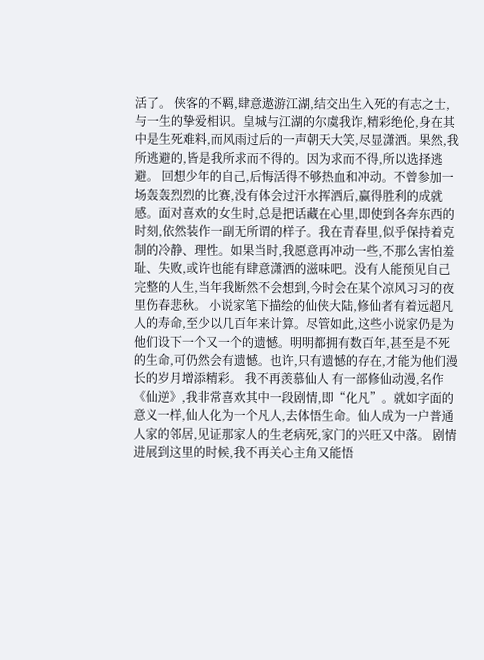活了。 侠客的不羁,肆意遨游江湖,结交出生入死的有志之士,与一生的挚爱相识。皇城与江湖的尔虞我诈,精彩绝伦,身在其中是生死难料,而风雨过后的一声朝天大笑,尽显潇洒。果然,我所逃避的,皆是我所求而不得的。因为求而不得,所以选择逃避。 回想少年的自己,后悔活得不够热血和冲动。不曾参加一场轰轰烈烈的比赛,没有体会过汗水挥洒后,赢得胜利的成就感。面对喜欢的女生时,总是把话藏在心里,即使到各奔东西的时刻,依然装作一副无所谓的样子。我在青春里,似乎保持着克制的冷静、理性。如果当时,我愿意再冲动一些,不那么害怕羞耻、失败,或许也能有肆意潇洒的滋味吧。没有人能预见自己完整的人生,当年我断然不会想到,今时会在某个凉风习习的夜里伤春悲秋。 小说家笔下描绘的仙侠大陆,修仙者有着远超凡人的寿命,至少以几百年来计算。尽管如此,这些小说家仍是为他们设下一个又一个的遗憾。明明都拥有数百年,甚至是不死的生命,可仍然会有遗憾。也许,只有遗憾的存在,才能为他们漫长的岁月增添精彩。 我不再羡慕仙人 有一部修仙动漫,名作《仙逆》,我非常喜欢其中一段剧情,即“化凡”。就如字面的意义一样,仙人化为一个凡人,去体悟生命。仙人成为一户普通人家的邻居,见证那家人的生老病死,家门的兴旺又中落。 剧情进展到这里的时候,我不再关心主角又能悟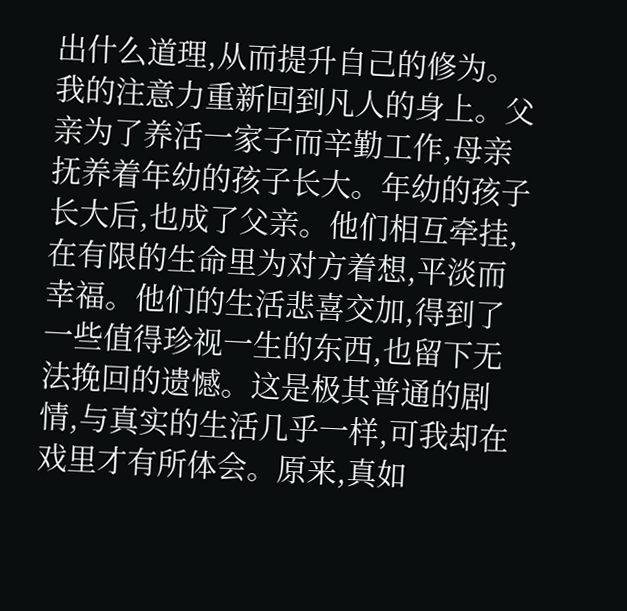出什么道理,从而提升自己的修为。我的注意力重新回到凡人的身上。父亲为了养活一家子而辛勤工作,母亲抚养着年幼的孩子长大。年幼的孩子长大后,也成了父亲。他们相互牵挂,在有限的生命里为对方着想,平淡而幸福。他们的生活悲喜交加,得到了一些值得珍视一生的东西,也留下无法挽回的遗憾。这是极其普通的剧情,与真实的生活几乎一样,可我却在戏里才有所体会。原来,真如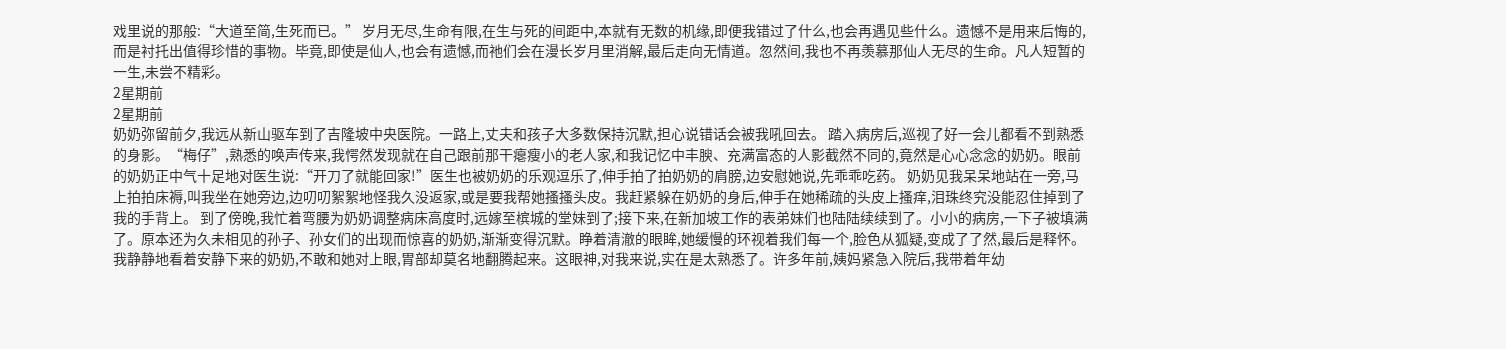戏里说的那般:“大道至简,生死而已。” 岁月无尽,生命有限,在生与死的间距中,本就有无数的机缘,即便我错过了什么,也会再遇见些什么。遗憾不是用来后悔的,而是衬托出值得珍惜的事物。毕竟,即使是仙人,也会有遗憾,而祂们会在漫长岁月里消解,最后走向无情道。忽然间,我也不再羡慕那仙人无尽的生命。凡人短暂的一生,未尝不精彩。
2星期前
2星期前
奶奶弥留前夕,我远从新山驱车到了吉隆坡中央医院。一路上,丈夫和孩子大多数保持沉默,担心说错话会被我吼回去。 踏入病房后,巡视了好一会儿都看不到熟悉的身影。“梅仔”,熟悉的唤声传来,我愕然发现就在自己跟前那干瘪瘦小的老人家,和我记忆中丰腴、充满富态的人影截然不同的,竟然是心心念念的奶奶。眼前的奶奶正中气十足地对医生说:“开刀了就能回家!”医生也被奶奶的乐观逗乐了,伸手拍了拍奶奶的肩膀,边安慰她说,先乖乖吃药。 奶奶见我呆呆地站在一旁,马上拍拍床褥,叫我坐在她旁边,边叨叨絮絮地怪我久没返家,或是要我帮她搔搔头皮。我赶紧躲在奶奶的身后,伸手在她稀疏的头皮上搔痒,泪珠终究没能忍住掉到了我的手背上。 到了傍晚,我忙着弯腰为奶奶调整病床高度时,远嫁至槟城的堂妹到了;接下来,在新加坡工作的表弟妹们也陆陆续续到了。小小的病房,一下子被填满了。原本还为久未相见的孙子、孙女们的出现而惊喜的奶奶,渐渐变得沉默。睁着清澈的眼眸,她缓慢的环视着我们每一个,脸色从狐疑,变成了了然,最后是释怀。 我静静地看着安静下来的奶奶,不敢和她对上眼,胃部却莫名地翻腾起来。这眼神,对我来说,实在是太熟悉了。许多年前,姨妈紧急入院后,我带着年幼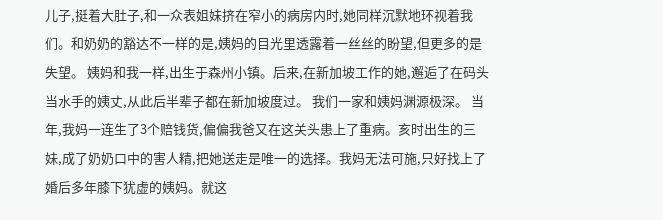儿子,挺着大肚子,和一众表姐妹挤在窄小的病房内时,她同样沉默地环视着我们。和奶奶的豁达不一样的是,姨妈的目光里透露着一丝丝的盼望,但更多的是失望。 姨妈和我一样,出生于森州小镇。后来,在新加坡工作的她,邂逅了在码头当水手的姨丈,从此后半辈子都在新加坡度过。 我们一家和姨妈渊源极深。 当年,我妈一连生了3个赔钱货,偏偏我爸又在这关头患上了重病。亥时出生的三妹,成了奶奶口中的害人精,把她送走是唯一的选择。我妈无法可施,只好找上了婚后多年膝下犹虚的姨妈。就这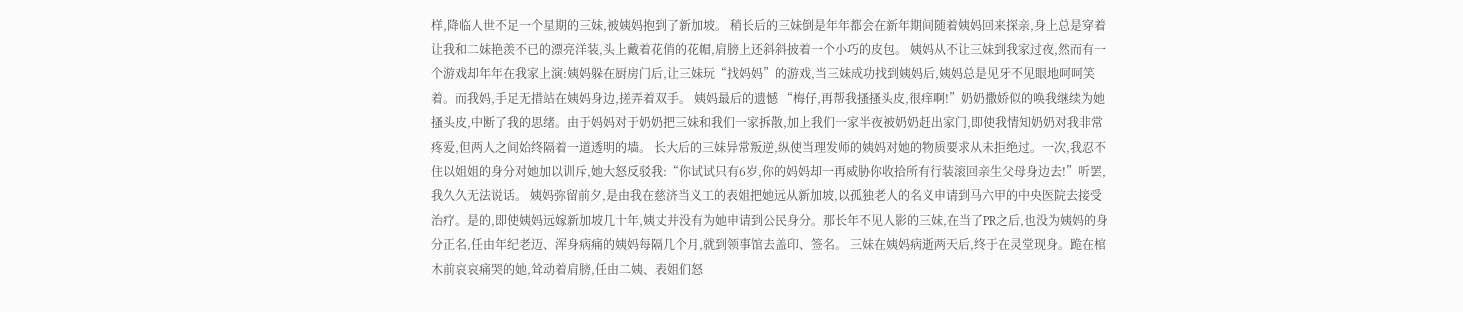样,降临人世不足一个星期的三妹,被姨妈抱到了新加坡。 稍长后的三妹倒是年年都会在新年期间随着姨妈回来探亲,身上总是穿着让我和二妹艳羡不已的漂亮洋装,头上戴着花俏的花帽,肩膀上还斜斜披着一个小巧的皮包。 姨妈从不让三妹到我家过夜,然而有一个游戏却年年在我家上演:姨妈躲在厨房门后,让三妹玩“找妈妈”的游戏,当三妹成功找到姨妈后,姨妈总是见牙不见眼地呵呵笑着。而我妈,手足无措站在姨妈身边,搓弄着双手。 姨妈最后的遗憾 “梅仔,再帮我搔搔头皮,很痒啊!”奶奶撒娇似的唤我继续为她搔头皮,中断了我的思绪。由于妈妈对于奶奶把三妹和我们一家拆散,加上我们一家半夜被奶奶赶出家门,即使我情知奶奶对我非常疼爱,但两人之间始终隔着一道透明的墙。 长大后的三妹异常叛逆,纵使当理发师的姨妈对她的物质要求从未拒绝过。一次,我忍不住以姐姐的身分对她加以训斥,她大怒反驳我:“你试试只有6岁,你的妈妈却一再威胁你收拾所有行装滚回亲生父母身边去!”听罢,我久久无法说话。 姨妈弥留前夕,是由我在慈济当义工的表姐把她远从新加坡,以孤独老人的名义申请到马六甲的中央医院去接受治疗。是的,即使姨妈远嫁新加坡几十年,姨丈并没有为她申请到公民身分。那长年不见人影的三妹,在当了PR之后,也没为姨妈的身分正名,任由年纪老迈、浑身病痛的姨妈每隔几个月,就到领事馆去盖印、签名。 三妹在姨妈病逝两天后,终于在灵堂现身。跪在棺木前哀哀痛哭的她,耸动着肩膀,任由二姨、表姐们怒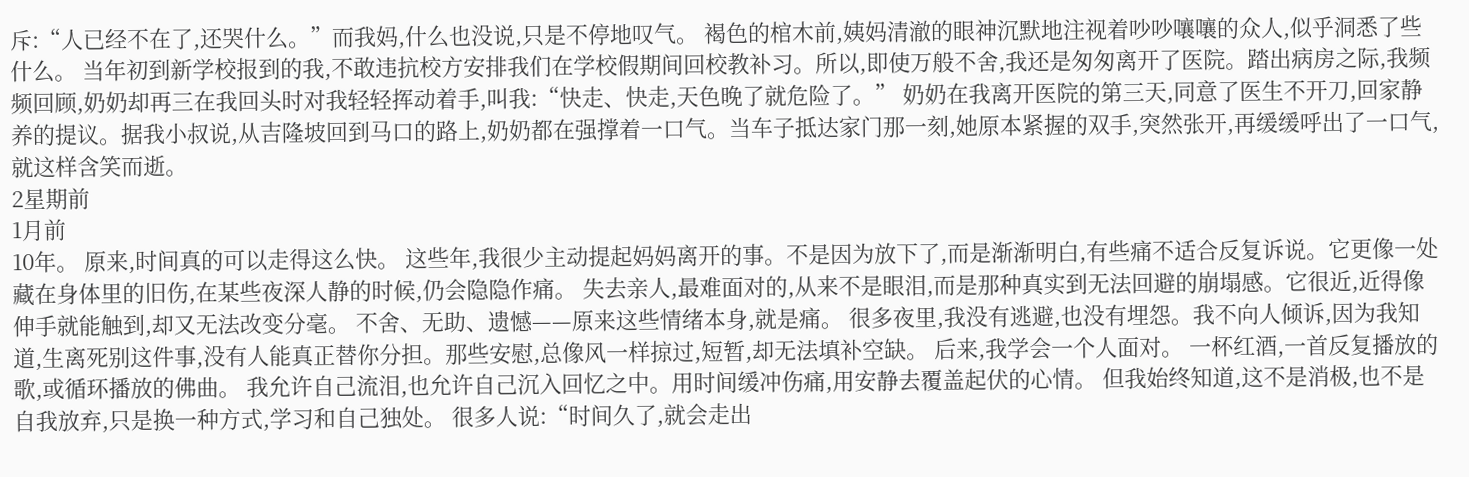斥:“人已经不在了,还哭什么。”而我妈,什么也没说,只是不停地叹气。 褐色的棺木前,姨妈清澈的眼神沉默地注视着吵吵嚷嚷的众人,似乎洞悉了些什么。 当年初到新学校报到的我,不敢违抗校方安排我们在学校假期间回校教补习。所以,即使万般不舍,我还是匆匆离开了医院。踏出病房之际,我频频回顾,奶奶却再三在我回头时对我轻轻挥动着手,叫我:“快走、快走,天色晚了就危险了。” 奶奶在我离开医院的第三天,同意了医生不开刀,回家静养的提议。据我小叔说,从吉隆坡回到马口的路上,奶奶都在强撑着一口气。当车子抵达家门那一刻,她原本紧握的双手,突然张开,再缓缓呼出了一口气,就这样含笑而逝。
2星期前
1月前
10年。 原来,时间真的可以走得这么快。 这些年,我很少主动提起妈妈离开的事。不是因为放下了,而是渐渐明白,有些痛不适合反复诉说。它更像一处藏在身体里的旧伤,在某些夜深人静的时候,仍会隐隐作痛。 失去亲人,最难面对的,从来不是眼泪,而是那种真实到无法回避的崩塌感。它很近,近得像伸手就能触到,却又无法改变分毫。 不舍、无助、遗憾——原来这些情绪本身,就是痛。 很多夜里,我没有逃避,也没有埋怨。我不向人倾诉,因为我知道,生离死别这件事,没有人能真正替你分担。那些安慰,总像风一样掠过,短暂,却无法填补空缺。 后来,我学会一个人面对。 一杯红酒,一首反复播放的歌,或循环播放的佛曲。 我允许自己流泪,也允许自己沉入回忆之中。用时间缓冲伤痛,用安静去覆盖起伏的心情。 但我始终知道,这不是消极,也不是自我放弃,只是换一种方式,学习和自己独处。 很多人说:“时间久了,就会走出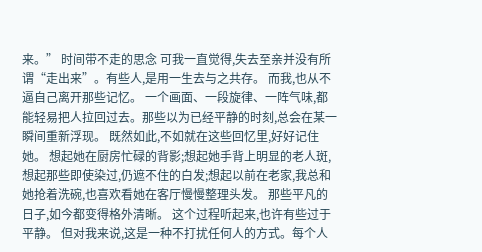来。” 时间带不走的思念 可我一直觉得,失去至亲并没有所谓“走出来”。有些人,是用一生去与之共存。 而我,也从不逼自己离开那些记忆。 一个画面、一段旋律、一阵气味,都能轻易把人拉回过去。那些以为已经平静的时刻,总会在某一瞬间重新浮现。 既然如此,不如就在这些回忆里,好好记住她。 想起她在厨房忙碌的背影;想起她手背上明显的老人斑,想起那些即使染过,仍遮不住的白发;想起以前在老家,我总和她抢着洗碗,也喜欢看她在客厅慢慢整理头发。 那些平凡的日子,如今都变得格外清晰。 这个过程听起来,也许有些过于平静。 但对我来说,这是一种不打扰任何人的方式。每个人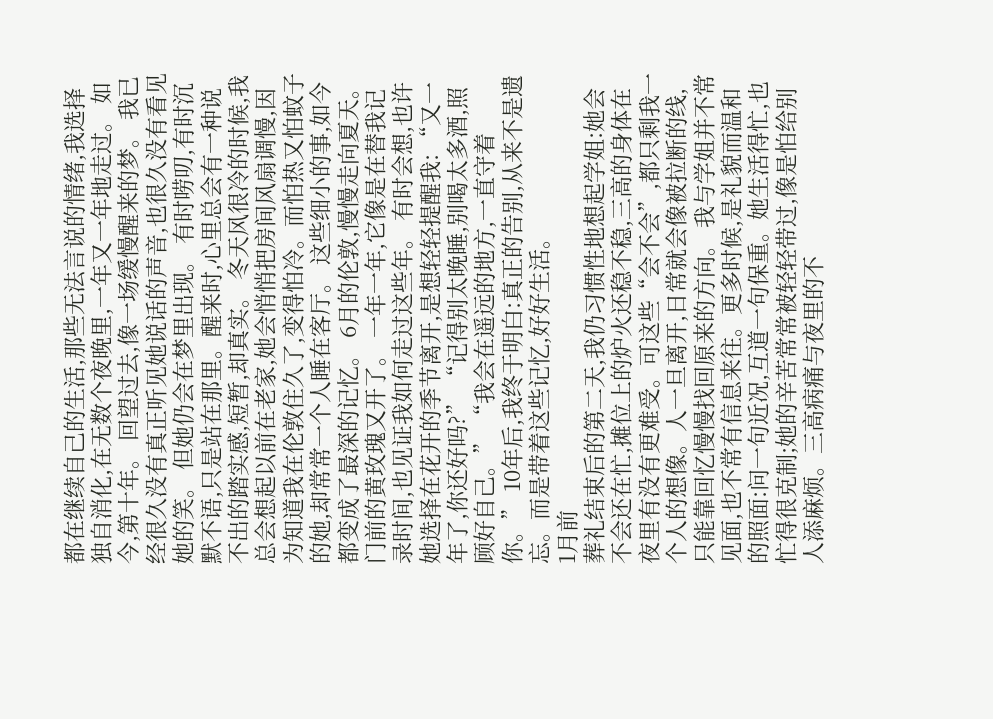都在继续自己的生活,那些无法言说的情绪,我选择独自消化,在无数个夜晚里,一年又一年地走过。 如今,第十年。 回望过去,像一场缓慢醒来的梦。 我已经很久没有真正听见她说话的声音,也很久没有看见她的笑。 但她仍会在梦里出现。 有时唠叨,有时沉默不语,只是站在那里。醒来时,心里总会有一种说不出的踏实感,短暂,却真实。 冬天风很冷的时候,我总会想起以前在老家,她会悄悄把房间风扇调慢,因为知道我在伦敦住久了,变得怕冷。而怕热又怕蚊子的她,却常常一个人睡在客厅。 这些细小的事,如今都变成了最深的记忆。 6月的伦敦,慢慢走向夏天。 门前的黄玫瑰又开了。 一年一年,它像是在替我记录时间,也见证我如何走过这些年。 有时会想,也许她选择在花开的季节离开,是想轻轻提醒我: “又一年了,你还好吗?” “记得别太晚睡,别喝太多酒,照顾好自己。” “我会在遥远的地方,一直守着你。” 10年后,我终于明白:真正的告别,从来不是遗忘。而是带着这些记忆,好好生活。
1月前
葬礼结束后的第二天,我仍习惯性地想起学姐:她会不会还在忙,摊位上的炉火还稳不稳,三高的身体在夜里有没有更难受。可这些“会不会”,都只剩我一个人的想像。人一旦离开,日常就会像被拉断的线,只能靠回忆慢慢找回原来的方向。 我与学姐并不常见面,也不常有信息来往。更多时候,是礼貌而温和的照面:问一句近况,互道一句保重。她生活得忙,也忙得很克制;她的辛苦常常被轻轻带过,像是怕给别人添麻烦。三高病痛与夜里的不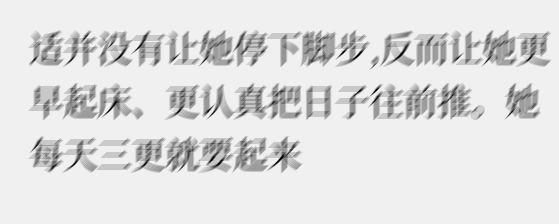适并没有让她停下脚步,反而让她更早起床、更认真把日子往前推。她每天三更就要起来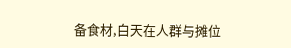备食材,白天在人群与摊位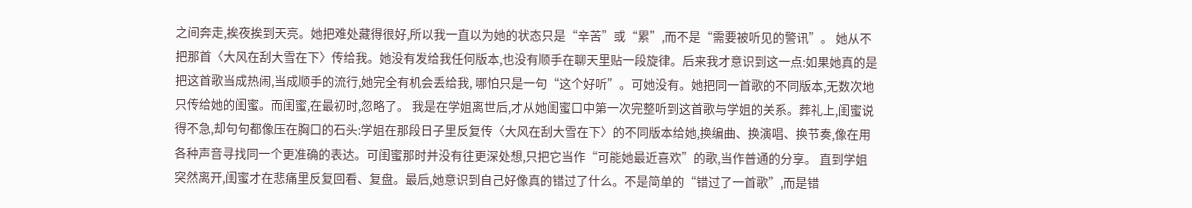之间奔走,挨夜挨到天亮。她把难处藏得很好,所以我一直以为她的状态只是“辛苦”或“累”,而不是“需要被听见的警讯”。 她从不把那首〈大风在刮大雪在下〉传给我。她没有发给我任何版本,也没有顺手在聊天里贴一段旋律。后来我才意识到这一点:如果她真的是把这首歌当成热闹,当成顺手的流行,她完全有机会丢给我, 哪怕只是一句“这个好听”。可她没有。她把同一首歌的不同版本,无数次地只传给她的闺蜜。而闺蜜,在最初时,忽略了。 我是在学姐离世后,才从她闺蜜口中第一次完整听到这首歌与学姐的关系。葬礼上,闺蜜说得不急,却句句都像压在胸口的石头:学姐在那段日子里反复传〈大风在刮大雪在下〉的不同版本给她,换编曲、换演唱、换节奏,像在用各种声音寻找同一个更准确的表达。可闺蜜那时并没有往更深处想,只把它当作“可能她最近喜欢”的歌,当作普通的分享。 直到学姐突然离开,闺蜜才在悲痛里反复回看、复盘。最后,她意识到自己好像真的错过了什么。不是简单的“错过了一首歌”,而是错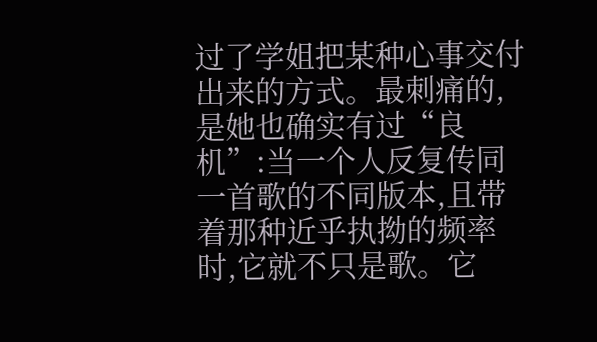过了学姐把某种心事交付出来的方式。最刺痛的,是她也确实有过“良机”:当一个人反复传同一首歌的不同版本,且带着那种近乎执拗的频率时,它就不只是歌。它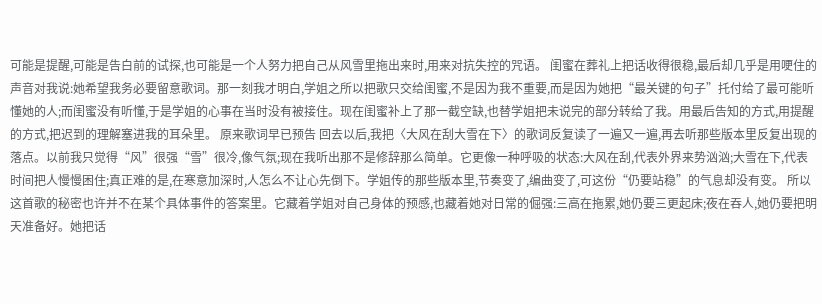可能是提醒,可能是告白前的试探,也可能是一个人努力把自己从风雪里拖出来时,用来对抗失控的咒语。 闺蜜在葬礼上把话收得很稳,最后却几乎是用哽住的声音对我说:她希望我务必要留意歌词。那一刻我才明白,学姐之所以把歌只交给闺蜜,不是因为我不重要,而是因为她把“最关键的句子”托付给了最可能听懂她的人;而闺蜜没有听懂,于是学姐的心事在当时没有被接住。现在闺蜜补上了那一截空缺,也替学姐把未说完的部分转给了我。用最后告知的方式,用提醒的方式,把迟到的理解塞进我的耳朵里。 原来歌词早已预告 回去以后,我把〈大风在刮大雪在下〉的歌词反复读了一遍又一遍,再去听那些版本里反复出现的落点。以前我只觉得“风”很强“雪”很冷,像气氛;现在我听出那不是修辞那么简单。它更像一种呼吸的状态:大风在刮,代表外界来势汹汹;大雪在下,代表时间把人慢慢困住;真正难的是,在寒意加深时,人怎么不让心先倒下。学姐传的那些版本里,节奏变了,编曲变了,可这份“仍要站稳”的气息却没有变。 所以这首歌的秘密也许并不在某个具体事件的答案里。它藏着学姐对自己身体的预感,也藏着她对日常的倔强:三高在拖累,她仍要三更起床;夜在吞人,她仍要把明天准备好。她把话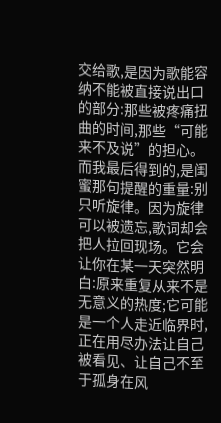交给歌,是因为歌能容纳不能被直接说出口的部分:那些被疼痛扭曲的时间,那些“可能来不及说”的担心。 而我最后得到的,是闺蜜那句提醒的重量:别只听旋律。因为旋律可以被遗忘,歌词却会把人拉回现场。它会让你在某一天突然明白:原来重复从来不是无意义的热度;它可能是一个人走近临界时,正在用尽办法让自己被看见、让自己不至于孤身在风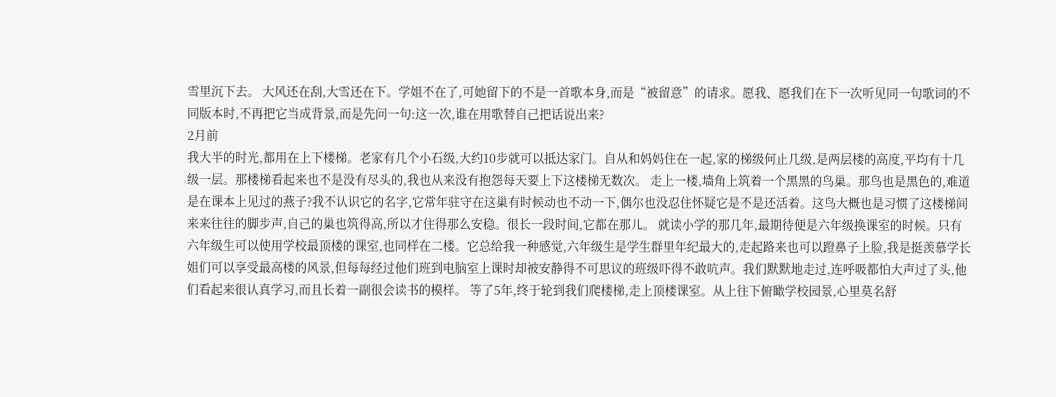雪里沉下去。 大风还在刮,大雪还在下。学姐不在了,可她留下的不是一首歌本身,而是“被留意”的请求。愿我、愿我们在下一次听见同一句歌词的不同版本时,不再把它当成背景,而是先问一句:这一次,谁在用歌替自己把话说出来?
2月前
我大半的时光,都用在上下楼梯。老家有几个小石级,大约10步就可以抵达家门。自从和妈妈住在一起,家的梯级何止几级,是两层楼的高度,平均有十几级一层。那楼梯看起来也不是没有尽头的,我也从来没有抱怨每天要上下这楼梯无数次。 走上一楼,墙角上筑着一个黑黑的鸟巢。那鸟也是黑色的,难道是在课本上见过的燕子?我不认识它的名字,它常年驻守在这巢有时候动也不动一下,偶尔也没忍住怀疑它是不是还活着。这鸟大概也是习惯了这楼梯间来来往往的脚步声,自己的巢也筑得高,所以才住得那么安稳。很长一段时间,它都在那儿。 就读小学的那几年,最期待便是六年级换课室的时候。只有六年级生可以使用学校最顶楼的课室,也同样在二楼。它总给我一种感觉,六年级生是学生群里年纪最大的,走起路来也可以蹬鼻子上脸,我是挺羡慕学长姐们可以享受最高楼的风景,但每每经过他们班到电脑室上课时却被安静得不可思议的班级吓得不敢吭声。我们默默地走过,连呼吸都怕大声过了头,他们看起来很认真学习,而且长着一副很会读书的模样。 等了5年,终于轮到我们爬楼梯,走上顶楼课室。从上往下俯瞰学校园景,心里莫名舒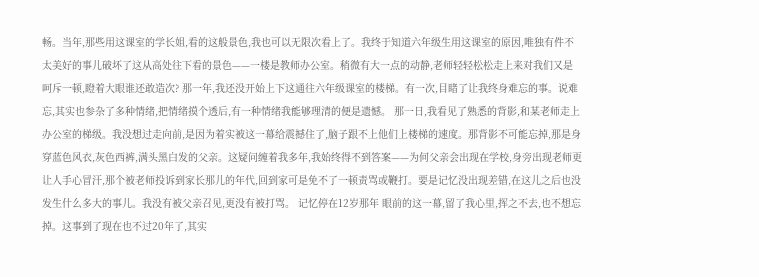畅。当年,那些用这课室的学长姐,看的这般景色,我也可以无限次看上了。我终于知道六年级生用这课室的原因,唯独有件不太美好的事儿破坏了这从高处往下看的景色——一楼是教师办公室。稍微有大一点的动静,老师轻轻松松走上来对我们又是呵斥一顿,瞪着大眼谁还敢造次? 那一年,我还没开始上下这通往六年级课室的楼梯。有一次,目睹了让我终身难忘的事。说难忘,其实也参杂了多种情绪,把情绪摸个透后,有一种情绪我能够理清的便是遗憾。 那一日,我看见了熟悉的背影,和某老师走上办公室的梯级。我没想过走向前,是因为着实被这一幕给震撼住了,脑子跟不上他们上楼梯的速度。那背影不可能忘掉,那是身穿蓝色风衣,灰色西裤,满头黑白发的父亲。这疑问缠着我多年,我始终得不到答案——为何父亲会出现在学校,身旁出现老师更让人手心冒汗,那个被老师投诉到家长那儿的年代,回到家可是免不了一顿责骂或鞭打。要是记忆没出现差错,在这儿之后也没发生什么多大的事儿。我没有被父亲召见,更没有被打骂。 记忆停在12岁那年 眼前的这一幕,留了我心里,挥之不去,也不想忘掉。这事到了现在也不过20年了,其实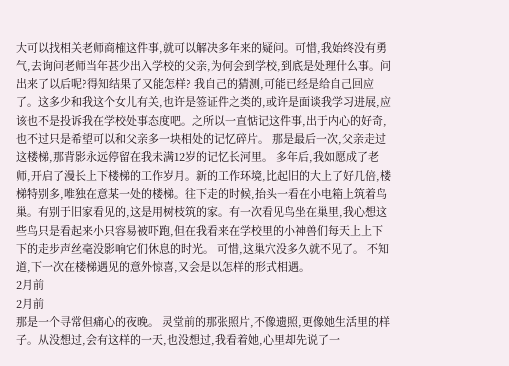大可以找相关老师商榷这件事,就可以解决多年来的疑问。可惜,我始终没有勇气,去询问老师当年甚少出入学校的父亲,为何会到学校,到底是处理什么事。问出来了以后呢?得知结果了又能怎样? 我自己的猜测,可能已经是给自己回应了。这多少和我这个女儿有关,也许是签证件之类的,或许是面谈我学习进展,应该也不是投诉我在学校处事态度吧。之所以一直惦记这件事,出于内心的好奇,也不过只是希望可以和父亲多一块相处的记忆碎片。 那是最后一次,父亲走过这楼梯,那背影永远停留在我未满12岁的记忆长河里。 多年后,我如愿成了老师,开启了漫长上下楼梯的工作岁月。新的工作环境,比起旧的大上了好几倍,楼梯特别多,唯独在意某一处的楼梯。往下走的时候,抬头一看在小电箱上筑着鸟巢。有别于旧家看见的,这是用树枝筑的家。有一次看见鸟坐在巢里,我心想这些鸟只是看起来小只容易被吓跑,但在我看来在学校里的小神兽们每天上上下下的走步声丝毫没影响它们休息的时光。 可惜,这巢穴没多久就不见了。 不知道,下一次在楼梯遇见的意外惊喜,又会是以怎样的形式相遇。
2月前
2月前
那是一个寻常但痛心的夜晚。 灵堂前的那张照片,不像遗照,更像她生活里的样子。从没想过,会有这样的一天,也没想过,我看着她,心里却先说了一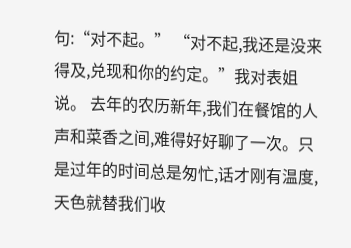句:“对不起。” “对不起,我还是没来得及,兑现和你的约定。”我对表姐说。 去年的农历新年,我们在餐馆的人声和菜香之间,难得好好聊了一次。只是过年的时间总是匆忙,话才刚有温度,天色就替我们收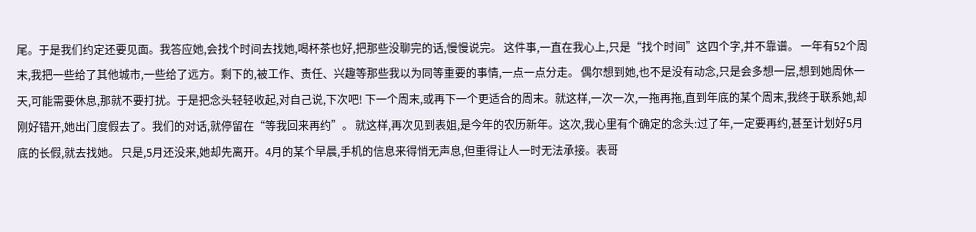尾。于是我们约定还要见面。我答应她,会找个时间去找她,喝杯茶也好,把那些没聊完的话,慢慢说完。 这件事,一直在我心上,只是“找个时间”这四个字,并不靠谱。 一年有52个周末,我把一些给了其他城市,一些给了远方。剩下的,被工作、责任、兴趣等那些我以为同等重要的事情,一点一点分走。 偶尔想到她,也不是没有动念,只是会多想一层,想到她周休一天,可能需要休息,那就不要打扰。于是把念头轻轻收起,对自己说,下次吧! 下一个周末,或再下一个更适合的周末。就这样,一次一次,一拖再拖,直到年底的某个周末,我终于联系她,却刚好错开,她出门度假去了。我们的对话,就停留在“等我回来再约”。 就这样,再次见到表姐,是今年的农历新年。这次,我心里有个确定的念头:过了年,一定要再约,甚至计划好5月底的长假,就去找她。 只是,5月还没来,她却先离开。4月的某个早晨,手机的信息来得悄无声息,但重得让人一时无法承接。表哥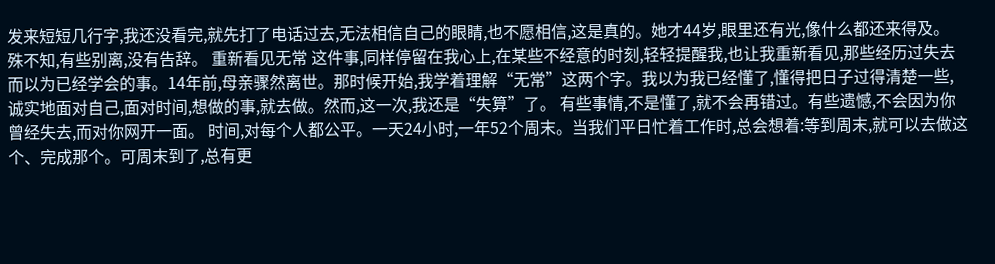发来短短几行字,我还没看完,就先打了电话过去,无法相信自己的眼睛,也不愿相信,这是真的。她才44岁,眼里还有光,像什么都还来得及。 殊不知,有些别离,没有告辞。 重新看见无常 这件事,同样停留在我心上,在某些不经意的时刻,轻轻提醒我,也让我重新看见,那些经历过失去而以为已经学会的事。14年前,母亲骤然离世。那时候开始,我学着理解“无常”这两个字。我以为我已经懂了,懂得把日子过得清楚一些,诚实地面对自己,面对时间,想做的事,就去做。然而,这一次,我还是“失算”了。 有些事情,不是懂了,就不会再错过。有些遗憾,不会因为你曾经失去,而对你网开一面。 时间,对每个人都公平。一天24小时,一年52个周末。当我们平日忙着工作时,总会想着:等到周末,就可以去做这个、完成那个。可周末到了,总有更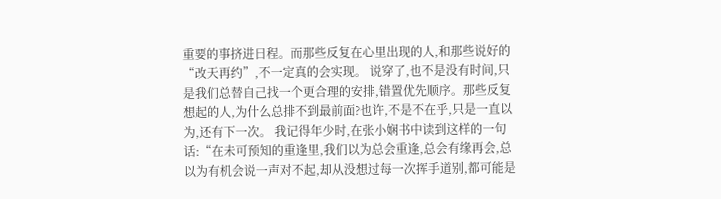重要的事挤进日程。而那些反复在心里出现的人,和那些说好的“改天再约”,不一定真的会实现。 说穿了,也不是没有时间,只是我们总替自己找一个更合理的安排,错置优先顺序。那些反复想起的人,为什么总排不到最前面?也许,不是不在乎,只是一直以为,还有下一次。 我记得年少时,在张小娴书中读到这样的一句话:“在未可预知的重逢里,我们以为总会重逢,总会有缘再会,总以为有机会说一声对不起,却从没想过每一次挥手道别,都可能是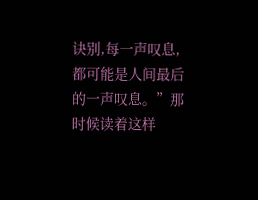诀别,每一声叹息,都可能是人间最后的一声叹息。”那时候读着这样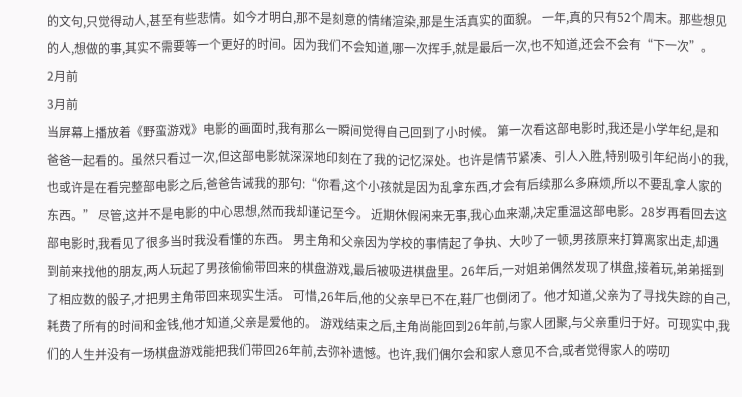的文句,只觉得动人,甚至有些悲情。如今才明白,那不是刻意的情绪渲染,那是生活真实的面貌。 一年,真的只有52个周末。那些想见的人,想做的事,其实不需要等一个更好的时间。因为我们不会知道,哪一次挥手,就是最后一次,也不知道,还会不会有“下一次”。
2月前
3月前
当屏幕上播放着《野蛮游戏》电影的画面时,我有那么一瞬间觉得自己回到了小时候。 第一次看这部电影时,我还是小学年纪,是和爸爸一起看的。虽然只看过一次,但这部电影就深深地印刻在了我的记忆深处。也许是情节紧凑、引人入胜,特别吸引年纪尚小的我,也或许是在看完整部电影之后,爸爸告诫我的那句:“你看,这个小孩就是因为乱拿东西,才会有后续那么多麻烦,所以不要乱拿人家的东西。” 尽管,这并不是电影的中心思想,然而我却谨记至今。 近期休假闲来无事,我心血来潮,决定重温这部电影。28岁再看回去这部电影时,我看见了很多当时我没看懂的东西。 男主角和父亲因为学校的事情起了争执、大吵了一顿,男孩原来打算离家出走,却遇到前来找他的朋友,两人玩起了男孩偷偷带回来的棋盘游戏,最后被吸进棋盘里。26年后,一对姐弟偶然发现了棋盘,接着玩,弟弟摇到了相应数的骰子,才把男主角带回来现实生活。 可惜,26年后,他的父亲早已不在,鞋厂也倒闭了。他才知道,父亲为了寻找失踪的自己,耗费了所有的时间和金钱,他才知道,父亲是爱他的。 游戏结束之后,主角尚能回到26年前,与家人团聚,与父亲重归于好。可现实中,我们的人生并没有一场棋盘游戏能把我们带回26年前,去弥补遗憾。也许,我们偶尔会和家人意见不合,或者觉得家人的唠叨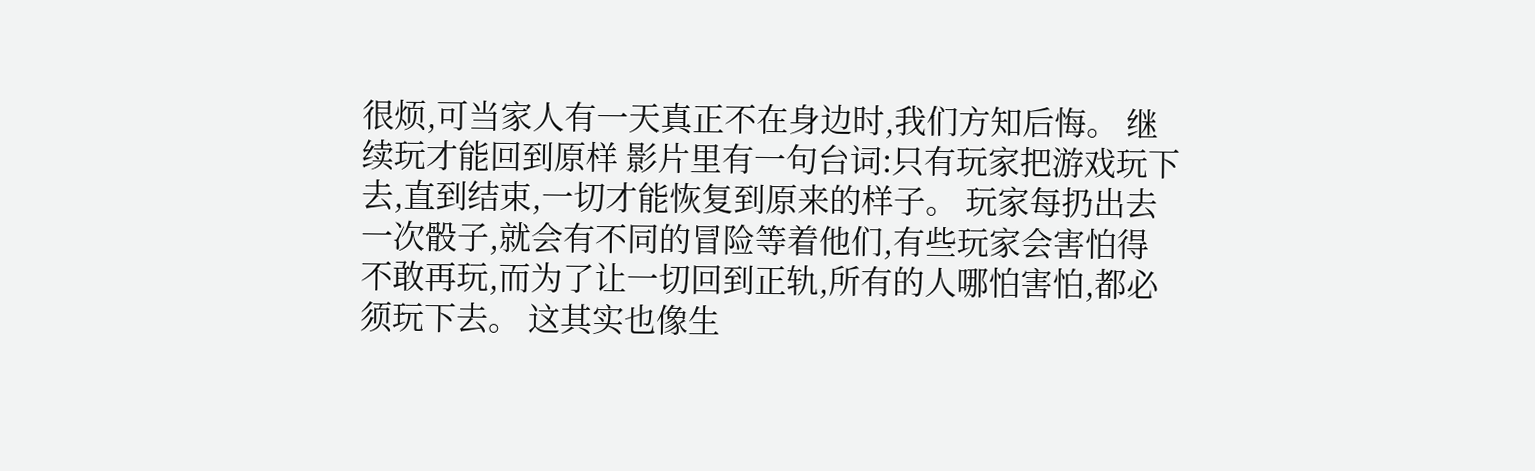很烦,可当家人有一天真正不在身边时,我们方知后悔。 继续玩才能回到原样 影片里有一句台词:只有玩家把游戏玩下去,直到结束,一切才能恢复到原来的样子。 玩家每扔出去一次骰子,就会有不同的冒险等着他们,有些玩家会害怕得不敢再玩,而为了让一切回到正轨,所有的人哪怕害怕,都必须玩下去。 这其实也像生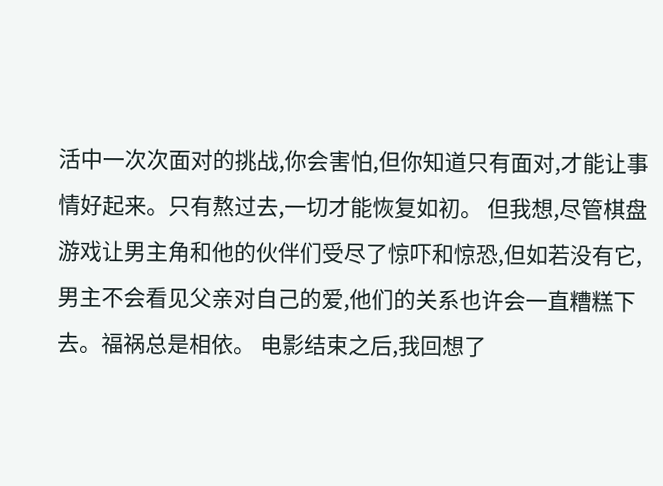活中一次次面对的挑战,你会害怕,但你知道只有面对,才能让事情好起来。只有熬过去,一切才能恢复如初。 但我想,尽管棋盘游戏让男主角和他的伙伴们受尽了惊吓和惊恐,但如若没有它,男主不会看见父亲对自己的爱,他们的关系也许会一直糟糕下去。福祸总是相依。 电影结束之后,我回想了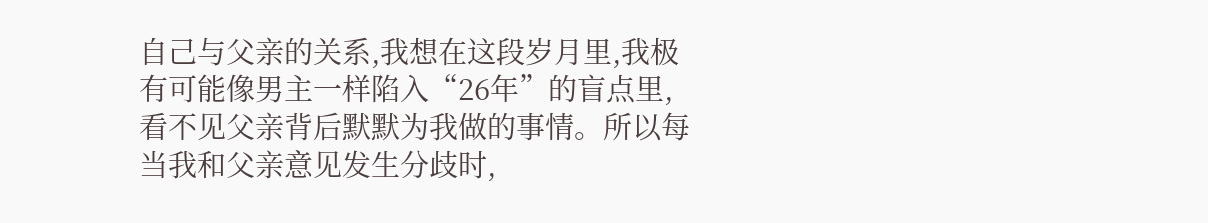自己与父亲的关系,我想在这段岁月里,我极有可能像男主一样陷入“26年”的盲点里,看不见父亲背后默默为我做的事情。所以每当我和父亲意见发生分歧时,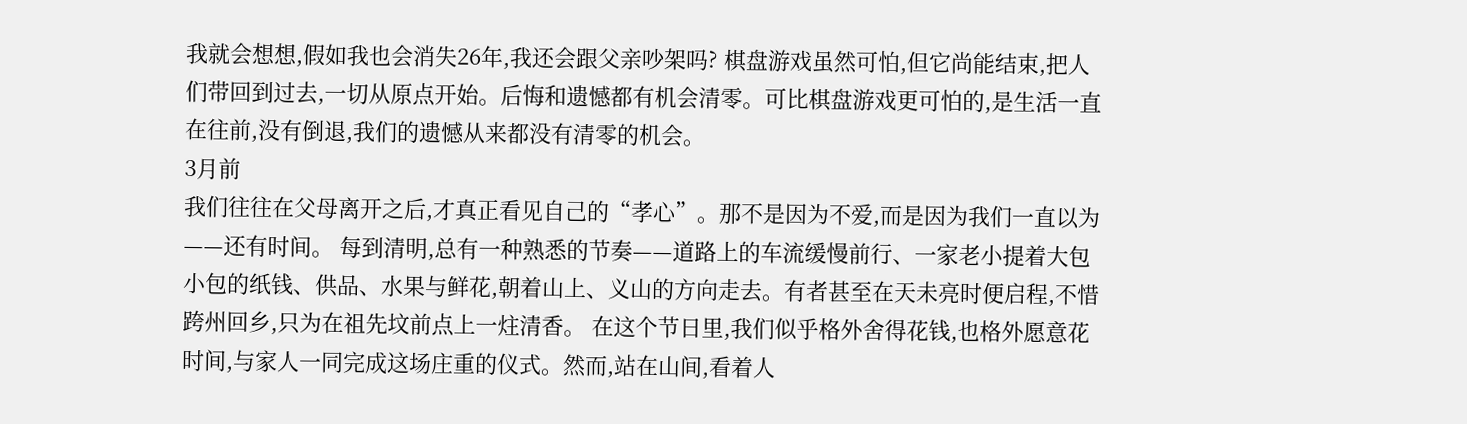我就会想想,假如我也会消失26年,我还会跟父亲吵架吗? 棋盘游戏虽然可怕,但它尚能结束,把人们带回到过去,一切从原点开始。后悔和遗憾都有机会清零。可比棋盘游戏更可怕的,是生活一直在往前,没有倒退,我们的遗憾从来都没有清零的机会。
3月前
我们往往在父母离开之后,才真正看见自己的“孝心”。那不是因为不爱,而是因为我们一直以为——还有时间。 每到清明,总有一种熟悉的节奏——道路上的车流缓慢前行、一家老小提着大包小包的纸钱、供品、水果与鲜花,朝着山上、义山的方向走去。有者甚至在天未亮时便启程,不惜跨州回乡,只为在祖先坟前点上一炷清香。 在这个节日里,我们似乎格外舍得花钱,也格外愿意花时间,与家人一同完成这场庄重的仪式。然而,站在山间,看着人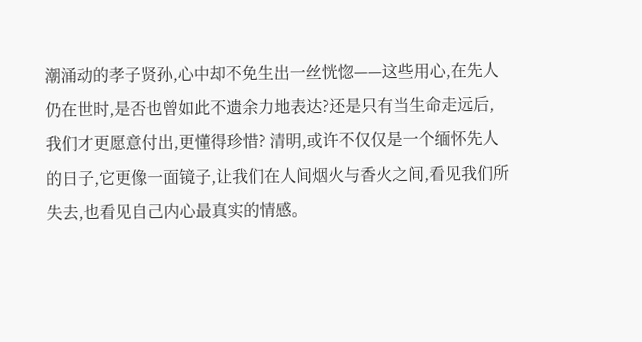潮涌动的孝子贤孙,心中却不免生出一丝恍惚——这些用心,在先人仍在世时,是否也曾如此不遗余力地表达?还是只有当生命走远后,我们才更愿意付出,更懂得珍惜? 清明,或许不仅仅是一个缅怀先人的日子,它更像一面镜子,让我们在人间烟火与香火之间,看见我们所失去,也看见自己内心最真实的情感。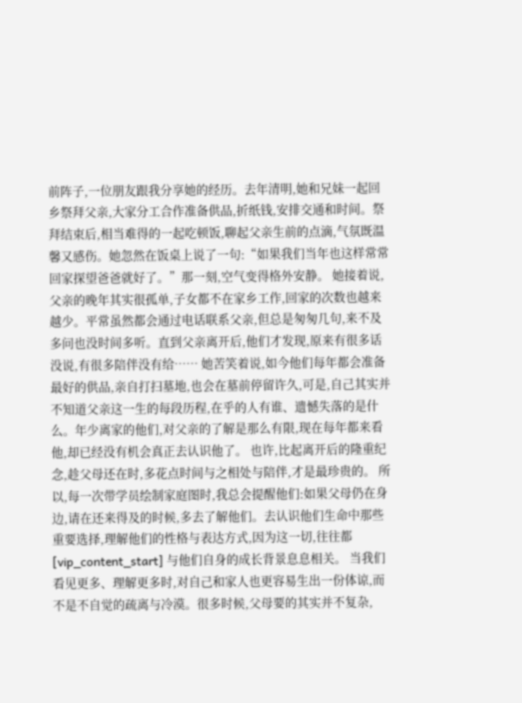前阵子,一位朋友跟我分享她的经历。去年清明,她和兄妹一起回乡祭拜父亲,大家分工合作准备供品,折纸钱,安排交通和时间。祭拜结束后,相当难得的一起吃顿饭,聊起父亲生前的点滴,气氛既温馨又感伤。她忽然在饭桌上说了一句:“如果我们当年也这样常常回家探望爸爸就好了。”那一刻,空气变得格外安静。 她接着说,父亲的晚年其实很孤单,子女都不在家乡工作,回家的次数也越来越少。平常虽然都会通过电话联系父亲,但总是匆匆几句,来不及多问也没时间多听。直到父亲离开后,他们才发现,原来有很多话没说,有很多陪伴没有给…… 她苦笑着说,如今他们每年都会准备最好的供品,亲自打扫墓地,也会在墓前停留许久,可是,自己其实并不知道父亲这一生的每段历程,在乎的人有谁、遗憾失落的是什么。年少离家的他们,对父亲的了解是那么有限,现在每年都来看他,却已经没有机会真正去认识他了。 也许,比起离开后的隆重纪念,趁父母还在时,多花点时间与之相处与陪伴,才是最珍贵的。 所以,每一次带学员绘制家庭图时,我总会提醒他们:如果父母仍在身边,请在还来得及的时候,多去了解他们。去认识他们生命中那些重要选择,理解他们的性格与表达方式,因为这一切,往往都 [vip_content_start] 与他们自身的成长背景息息相关。 当我们看见更多、理解更多时,对自己和家人也更容易生出一份体谅,而不是不自觉的疏离与冷漠。很多时候,父母要的其实并不复杂,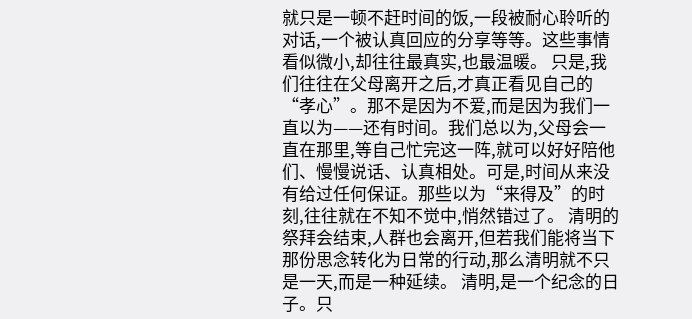就只是一顿不赶时间的饭,一段被耐心聆听的对话,一个被认真回应的分享等等。这些事情看似微小,却往往最真实,也最温暖。 只是,我们往往在父母离开之后,才真正看见自己的“孝心”。那不是因为不爱,而是因为我们一直以为——还有时间。我们总以为,父母会一直在那里,等自己忙完这一阵,就可以好好陪他们、慢慢说话、认真相处。可是,时间从来没有给过任何保证。那些以为“来得及”的时刻,往往就在不知不觉中,悄然错过了。 清明的祭拜会结束,人群也会离开,但若我们能将当下那份思念转化为日常的行动,那么清明就不只是一天,而是一种延续。 清明,是一个纪念的日子。只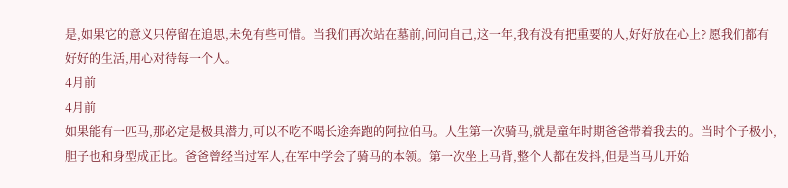是,如果它的意义只停留在追思,未免有些可惜。当我们再次站在墓前,问问自己,这一年,我有没有把重要的人,好好放在心上? 愿我们都有好好的生活,用心对待每一个人。
4月前
4月前
如果能有一匹马,那必定是极具潜力,可以不吃不喝长途奔跑的阿拉伯马。人生第一次骑马,就是童年时期爸爸带着我去的。当时个子极小,胆子也和身型成正比。爸爸曾经当过军人,在军中学会了骑马的本领。第一次坐上马背,整个人都在发抖,但是当马儿开始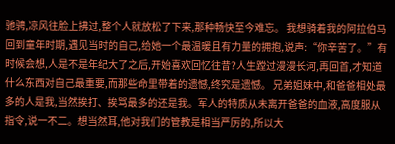驰骋,凉风往脸上拂过,整个人就放松了下来,那种畅快至今难忘。 我想骑着我的阿拉伯马回到童年时期,遇见当时的自己,给她一个最温暖且有力量的拥抱,说声:“你辛苦了。”有时候会想,人是不是年纪大了之后,开始喜欢回忆往昔?人生蹚过漫漫长河,再回首,才知道什么东西对自己最重要,而那些命里带着的遗憾,终究是遗憾。 兄弟姐妹中,和爸爸相处最多的人是我,当然挨打、挨骂最多的还是我。军人的特质从未离开爸爸的血液,高度服从指令,说一不二。想当然耳,他对我们的管教是相当严厉的,所以大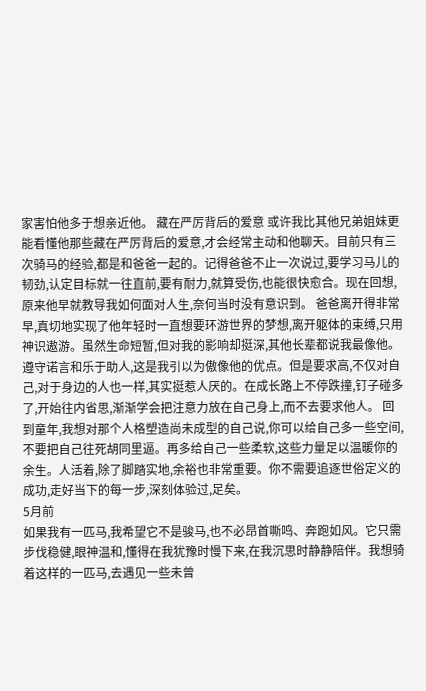家害怕他多于想亲近他。 藏在严厉背后的爱意 或许我比其他兄弟姐妹更能看懂他那些藏在严厉背后的爱意,才会经常主动和他聊天。目前只有三次骑马的经验,都是和爸爸一起的。记得爸爸不止一次说过,要学习马儿的韧劲,认定目标就一往直前,要有耐力,就算受伤,也能很快愈合。现在回想,原来他早就教导我如何面对人生,奈何当时没有意识到。 爸爸离开得非常早,真切地实现了他年轻时一直想要环游世界的梦想,离开躯体的束缚,只用神识遨游。虽然生命短暂,但对我的影响却挺深,其他长辈都说我最像他。遵守诺言和乐于助人,这是我引以为傲像他的优点。但是要求高,不仅对自己,对于身边的人也一样,其实挺惹人厌的。在成长路上不停跌撞,钉子碰多了,开始往内省思,渐渐学会把注意力放在自己身上,而不去要求他人。 回到童年,我想对那个人格塑造尚未成型的自己说,你可以给自己多一些空间,不要把自己往死胡同里逼。再多给自己一些柔软,这些力量足以温暖你的余生。人活着,除了脚踏实地,余裕也非常重要。你不需要追逐世俗定义的成功,走好当下的每一步,深刻体验过,足矣。
5月前
如果我有一匹马,我希望它不是骏马,也不必昂首嘶鸣、奔跑如风。它只需步伐稳健,眼神温和,懂得在我犹豫时慢下来,在我沉思时静静陪伴。我想骑着这样的一匹马,去遇见一些未曾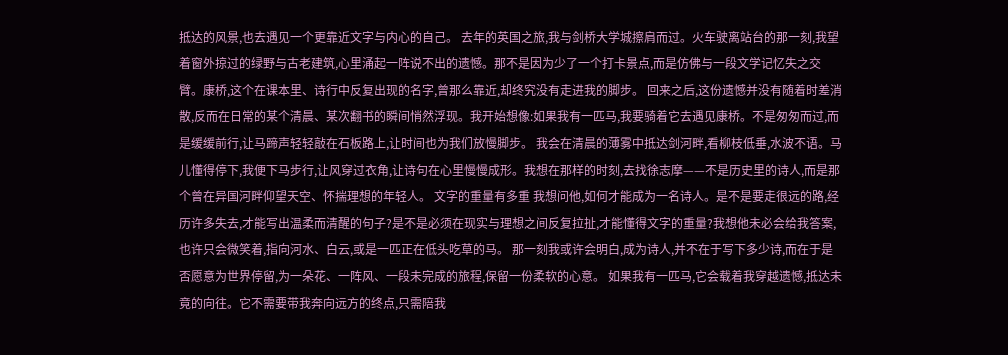抵达的风景,也去遇见一个更靠近文字与内心的自己。 去年的英国之旅,我与剑桥大学城擦肩而过。火车驶离站台的那一刻,我望着窗外掠过的绿野与古老建筑,心里涌起一阵说不出的遗憾。那不是因为少了一个打卡景点,而是仿佛与一段文学记忆失之交臂。康桥,这个在课本里、诗行中反复出现的名字,曾那么靠近,却终究没有走进我的脚步。 回来之后,这份遗憾并没有随着时差消散,反而在日常的某个清晨、某次翻书的瞬间悄然浮现。我开始想像:如果我有一匹马,我要骑着它去遇见康桥。不是匆匆而过,而是缓缓前行,让马蹄声轻轻敲在石板路上,让时间也为我们放慢脚步。 我会在清晨的薄雾中抵达剑河畔,看柳枝低垂,水波不语。马儿懂得停下,我便下马步行,让风穿过衣角,让诗句在心里慢慢成形。我想在那样的时刻,去找徐志摩——不是历史里的诗人,而是那个曾在异国河畔仰望天空、怀揣理想的年轻人。 文字的重量有多重 我想问他,如何才能成为一名诗人。是不是要走很远的路,经历许多失去,才能写出温柔而清醒的句子?是不是必须在现实与理想之间反复拉扯,才能懂得文字的重量?我想他未必会给我答案,也许只会微笑着,指向河水、白云,或是一匹正在低头吃草的马。 那一刻我或许会明白,成为诗人,并不在于写下多少诗,而在于是否愿意为世界停留,为一朵花、一阵风、一段未完成的旅程,保留一份柔软的心意。 如果我有一匹马,它会载着我穿越遗憾,抵达未竟的向往。它不需要带我奔向远方的终点,只需陪我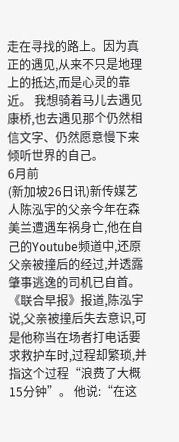走在寻找的路上。因为真正的遇见,从来不只是地理上的抵达,而是心灵的靠近。 我想骑着马儿去遇见康桥,也去遇见那个仍然相信文字、仍然愿意慢下来倾听世界的自己。
6月前
(新加坡26日讯)新传媒艺人陈泓宇的父亲今年在森美兰遭遇车祸身亡,他在自己的Youtube频道中,还原父亲被撞后的经过,并透露肇事逃逸的司机已自首。 《联合早报》报道,陈泓宇说,父亲被撞后失去意识,可是他称当在场者打电话要求救护车时,过程却繁琐,并指这个过程“浪费了大概15分钟”。 他说:“在这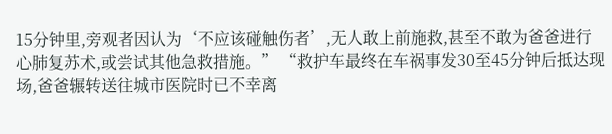15分钟里,旁观者因认为‘不应该碰触伤者’,无人敢上前施救,甚至不敢为爸爸进行心肺复苏术,或尝试其他急救措施。” “救护车最终在车祸事发30至45分钟后抵达现场,爸爸辗转送往城市医院时已不幸离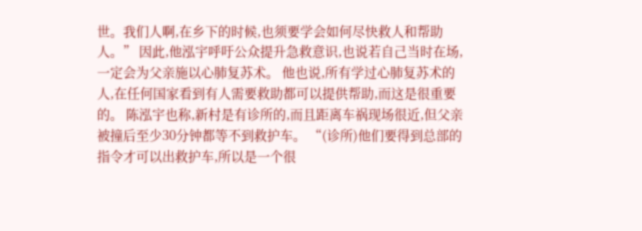世。我们人啊,在乡下的时候,也须要学会如何尽快救人和帮助人。” 因此,他泓宇呼吁公众提升急救意识,也说若自己当时在场,一定会为父亲施以心肺复苏术。 他也说,所有学过心肺复苏术的人,在任何国家看到有人需要救助都可以提供帮助,而这是很重要的。 陈泓宇也称,新村是有诊所的,而且距离车祸现场很近,但父亲被撞后至少30分钟都等不到救护车。 “(诊所)他们要得到总部的指令才可以出救护车,所以是一个很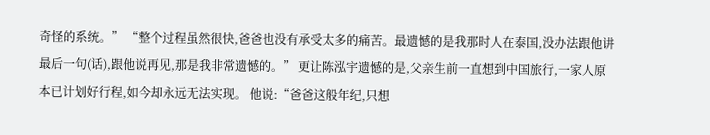奇怪的系统。” “整个过程虽然很快,爸爸也没有承受太多的痛苦。最遗憾的是我那时人在泰国,没办法跟他讲最后一句(话),跟他说再见,那是我非常遗憾的。” 更让陈泓宇遗憾的是,父亲生前一直想到中国旅行,一家人原本已计划好行程,如今却永远无法实现。 他说:“爸爸这般年纪,只想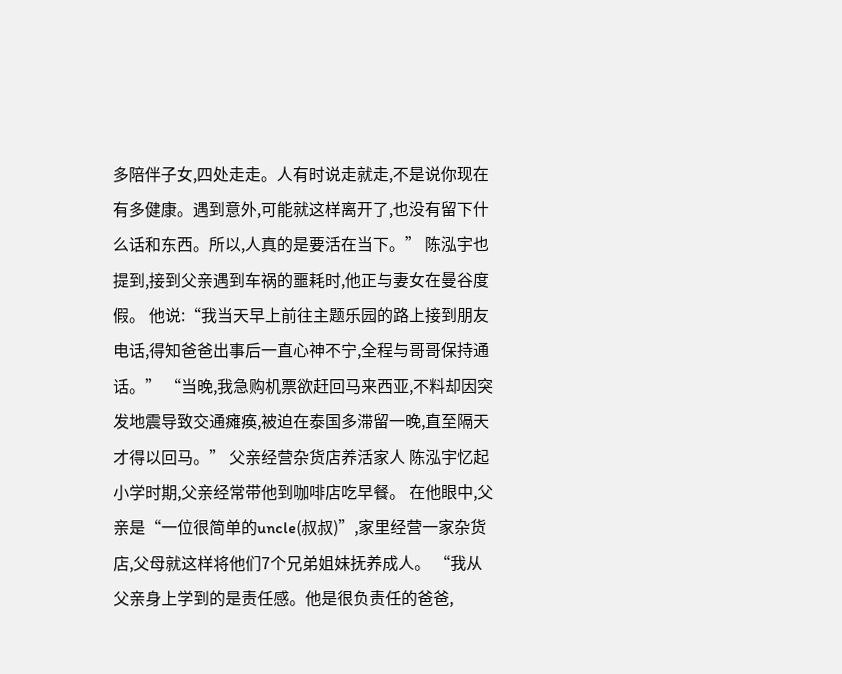多陪伴子女,四处走走。人有时说走就走,不是说你现在有多健康。遇到意外,可能就这样离开了,也没有留下什么话和东西。所以,人真的是要活在当下。” 陈泓宇也提到,接到父亲遇到车祸的噩耗时,他正与妻女在曼谷度假。 他说:“我当天早上前往主题乐园的路上接到朋友电话,得知爸爸出事后一直心神不宁,全程与哥哥保持通话。” “当晚,我急购机票欲赶回马来西亚,不料却因突发地震导致交通瘫痪,被迫在泰国多滞留一晚,直至隔天才得以回马。” 父亲经营杂货店养活家人 陈泓宇忆起小学时期,父亲经常带他到咖啡店吃早餐。 在他眼中,父亲是“一位很简单的uncle(叔叔)”,家里经营一家杂货店,父母就这样将他们7个兄弟姐妹抚养成人。 “我从父亲身上学到的是责任感。他是很负责任的爸爸,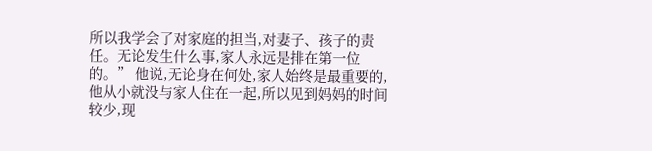所以我学会了对家庭的担当,对妻子、孩子的责任。无论发生什么事,家人永远是排在第一位的。” 他说,无论身在何处,家人始终是最重要的,他从小就没与家人住在一起,所以见到妈妈的时间较少,现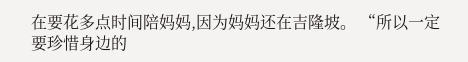在要花多点时间陪妈妈,因为妈妈还在吉隆坡。 “所以一定要珍惜身边的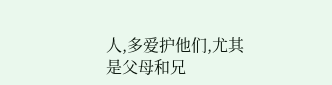人,多爱护他们,尤其是父母和兄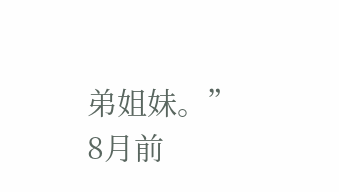弟姐妹。”
8月前